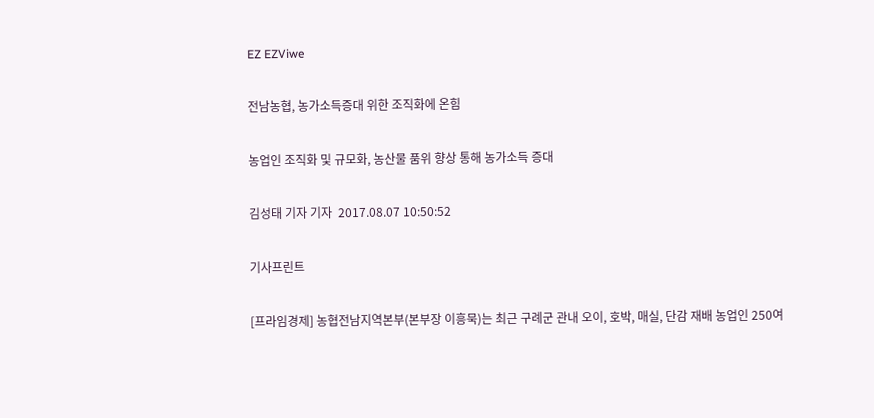EZ EZViwe

전남농협, 농가소득증대 위한 조직화에 온힘

농업인 조직화 및 규모화, 농산물 품위 향상 통해 농가소득 증대

김성태 기자 기자  2017.08.07 10:50:52

기사프린트

[프라임경제] 농협전남지역본부(본부장 이흥묵)는 최근 구례군 관내 오이, 호박, 매실, 단감 재배 농업인 250여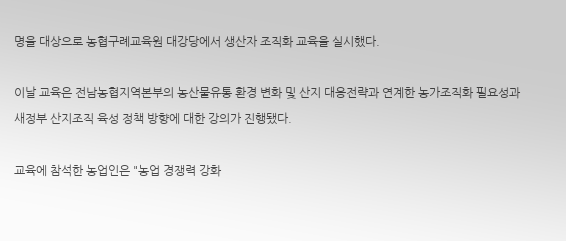명을 대상으로 농협구례교육원 대강당에서 생산자 조직화 교육을 실시했다.

이날 교육은 전남농협지역본부의 농산물유통 환경 변화 및 산지 대응전략과 연계한 농가조직화 필요성과 새정부 산지조직 육성 정책 방향에 대한 강의가 진행됐다.

교육에 참석한 농업인은 "농업 경쟁력 강화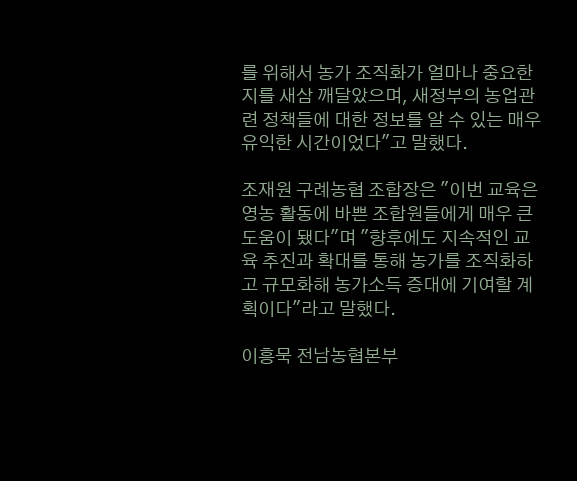를 위해서 농가 조직화가 얼마나 중요한 지를 새삼 깨달았으며, 새정부의 농업관련 정책들에 대한 정보를 알 수 있는 매우 유익한 시간이었다"고 말했다.

조재원 구례농협 조합장은 "이번 교육은 영농 활동에 바쁜 조합원들에게 매우 큰 도움이 됐다"며 "향후에도 지속적인 교육 추진과 확대를 통해 농가를 조직화하고 규모화해 농가소득 증대에 기여할 계획이다"라고 말했다.

이흥묵 전남농협본부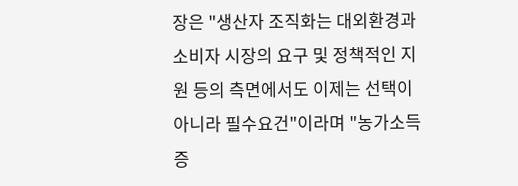장은 "생산자 조직화는 대외환경과 소비자 시장의 요구 및 정책적인 지원 등의 측면에서도 이제는 선택이 아니라 필수요건"이라며 "농가소득 증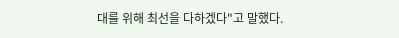대를 위해 최선을 다하겠다"고 말했다.